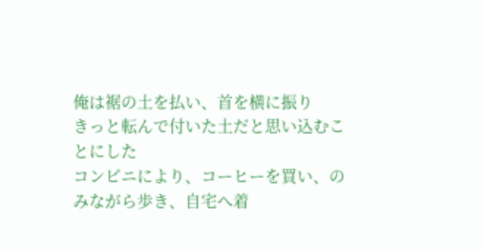俺は裾の土を払い、首を横に振り
きっと転んで付いた土だと思い込むことにした
コンビニにより、コーヒーを買い、のみながら歩き、自宅へ着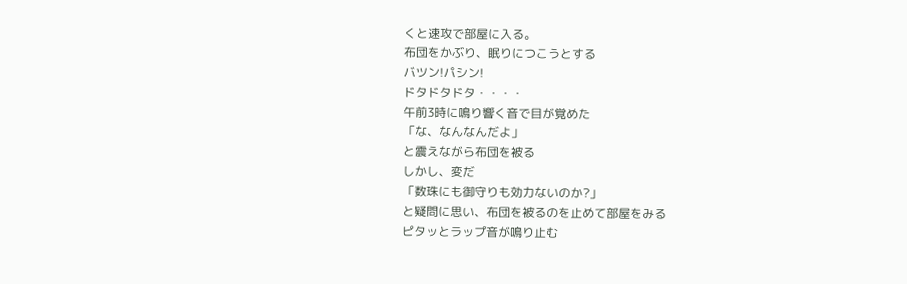くと速攻で部屋に入る。
布団をかぶり、眠りにつこうとする
バツン!パシン!
ドタドタドタ・・・・
午前3時に鳴り響く音で目が覚めた
「な、なんなんだよ」
と震えながら布団を被る
しかし、変だ
「数珠にも御守りも効力ないのか?」
と疑問に思い、布団を被るのを止めて部屋をみる
ピタッとラップ音が鳴り止む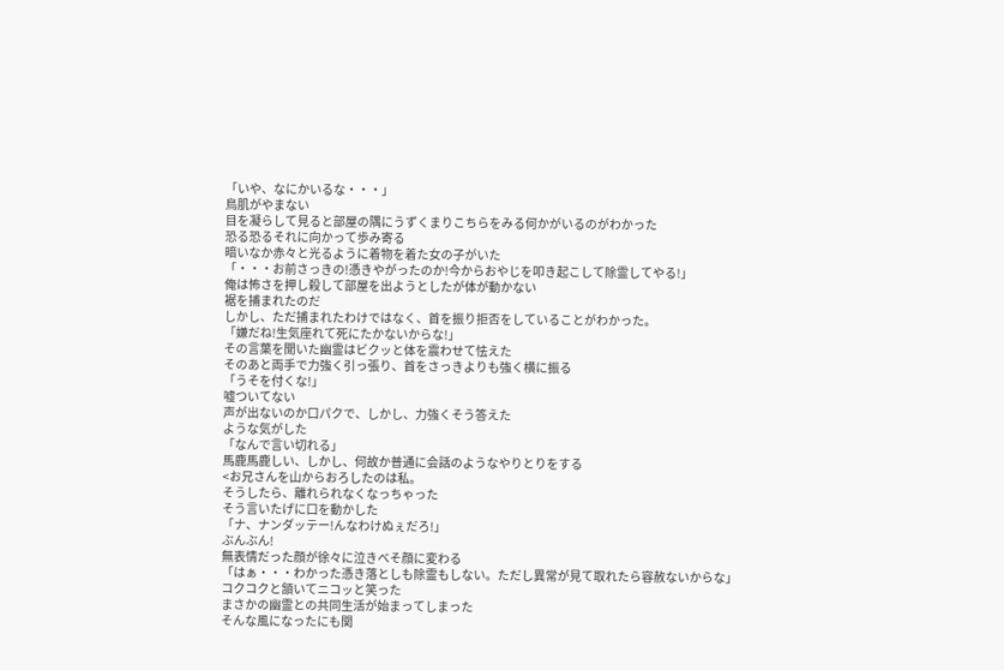「いや、なにかいるな・・・」
鳥肌がやまない
目を凝らして見ると部屋の隅にうずくまりこちらをみる何かがいるのがわかった
恐る恐るそれに向かって歩み寄る
暗いなか赤々と光るように着物を着た女の子がいた
「・・・お前さっきの!憑きやがったのか!今からおやじを叩き起こして除霊してやる!」
俺は怖さを押し殺して部屋を出ようとしたが体が動かない
裾を捕まれたのだ
しかし、ただ捕まれたわけではなく、首を振り拒否をしていることがわかった。
「嫌だね!生気座れて死にたかないからな!」
その言葉を聞いた幽霊はビクッと体を震わせて怯えた
そのあと両手で力強く引っ張り、首をさっきよりも強く横に振る
「うそを付くな!」
嘘ついてない
声が出ないのか口パクで、しかし、力強くそう答えた
ような気がした
「なんで言い切れる」
馬鹿馬鹿しい、しかし、何故か普通に会話のようなやりとりをする
<お兄さんを山からおろしたのは私。
そうしたら、離れられなくなっちゃった
そう言いたげに口を動かした
「ナ、ナンダッテー!んなわけぬぇだろ!」
ぶんぶん!
無表情だった顔が徐々に泣きべそ顔に変わる
「はぁ・・・わかった憑き落としも除霊もしない。ただし異常が見て取れたら容赦ないからな」
コクコクと頷いてニコッと笑った
まさかの幽霊との共同生活が始まってしまった
そんな風になったにも関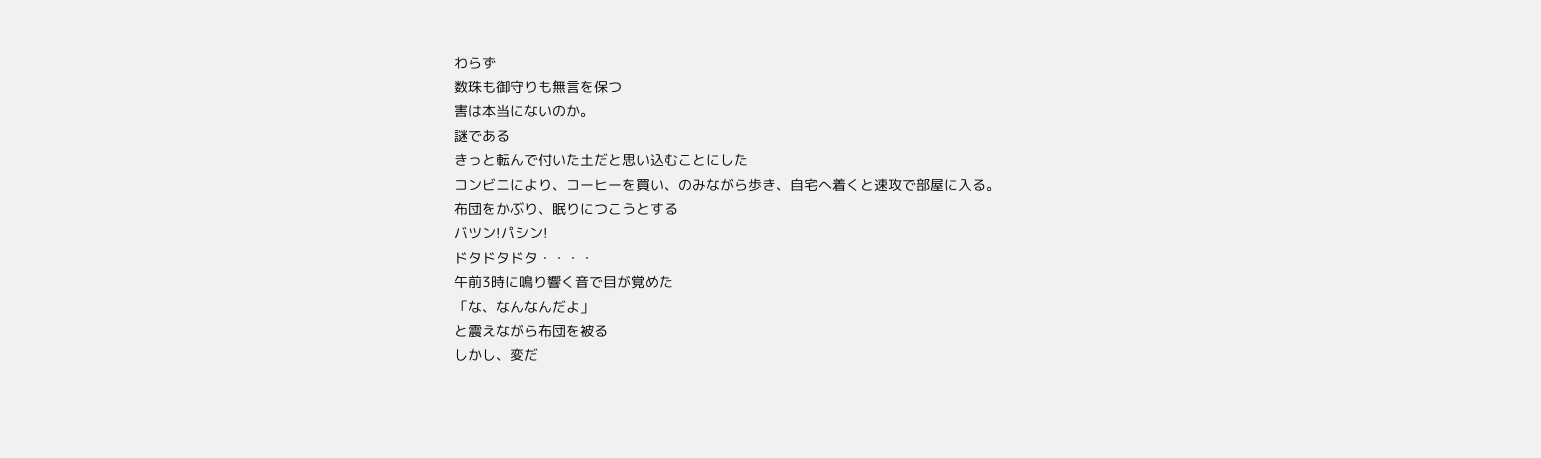わらず
数珠も御守りも無言を保つ
害は本当にないのか。
謎である
きっと転んで付いた土だと思い込むことにした
コンビニにより、コーヒーを買い、のみながら歩き、自宅へ着くと速攻で部屋に入る。
布団をかぶり、眠りにつこうとする
バツン!パシン!
ドタドタドタ・・・・
午前3時に鳴り響く音で目が覚めた
「な、なんなんだよ」
と震えながら布団を被る
しかし、変だ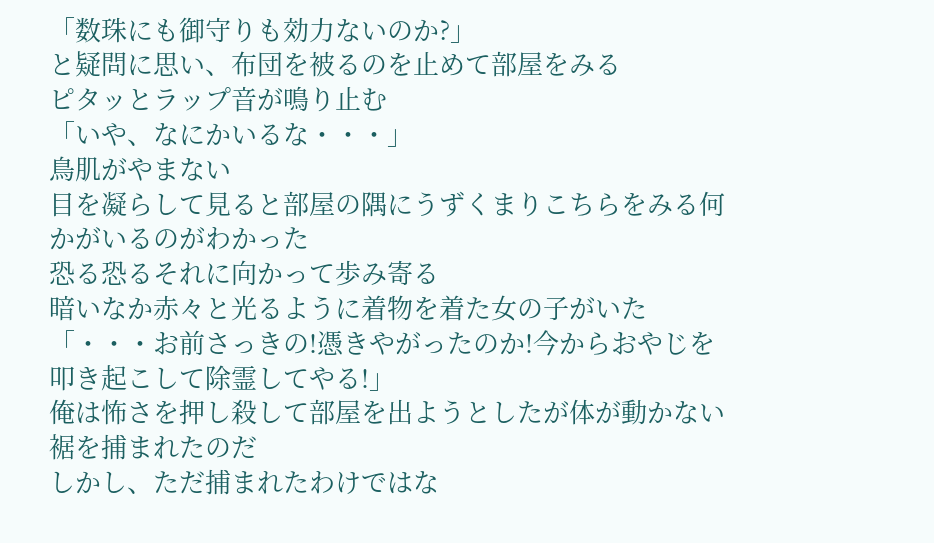「数珠にも御守りも効力ないのか?」
と疑問に思い、布団を被るのを止めて部屋をみる
ピタッとラップ音が鳴り止む
「いや、なにかいるな・・・」
鳥肌がやまない
目を凝らして見ると部屋の隅にうずくまりこちらをみる何かがいるのがわかった
恐る恐るそれに向かって歩み寄る
暗いなか赤々と光るように着物を着た女の子がいた
「・・・お前さっきの!憑きやがったのか!今からおやじを叩き起こして除霊してやる!」
俺は怖さを押し殺して部屋を出ようとしたが体が動かない
裾を捕まれたのだ
しかし、ただ捕まれたわけではな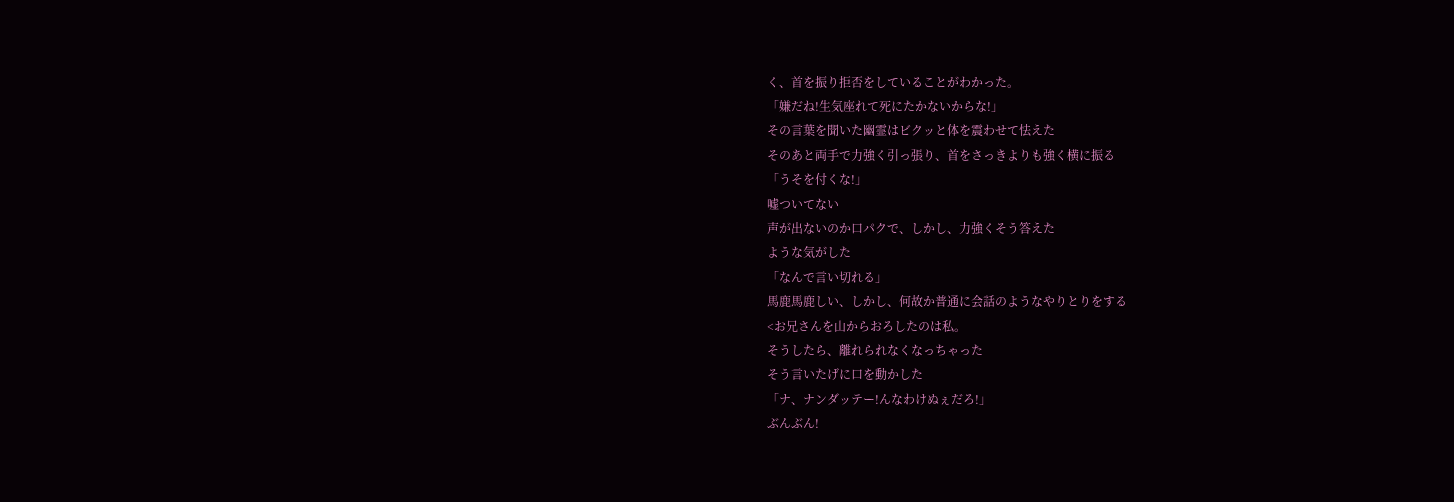く、首を振り拒否をしていることがわかった。
「嫌だね!生気座れて死にたかないからな!」
その言葉を聞いた幽霊はビクッと体を震わせて怯えた
そのあと両手で力強く引っ張り、首をさっきよりも強く横に振る
「うそを付くな!」
嘘ついてない
声が出ないのか口パクで、しかし、力強くそう答えた
ような気がした
「なんで言い切れる」
馬鹿馬鹿しい、しかし、何故か普通に会話のようなやりとりをする
<お兄さんを山からおろしたのは私。
そうしたら、離れられなくなっちゃった
そう言いたげに口を動かした
「ナ、ナンダッテー!んなわけぬぇだろ!」
ぶんぶん!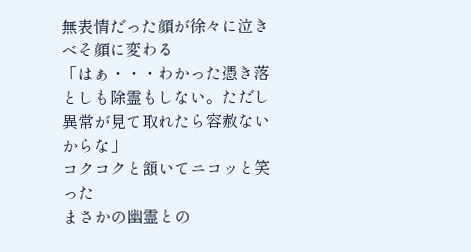無表情だった顔が徐々に泣きべそ顔に変わる
「はぁ・・・わかった憑き落としも除霊もしない。ただし異常が見て取れたら容赦ないからな」
コクコクと頷いてニコッと笑った
まさかの幽霊との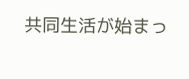共同生活が始まっ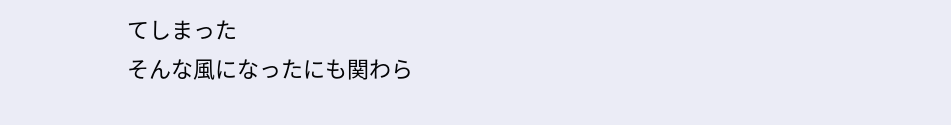てしまった
そんな風になったにも関わら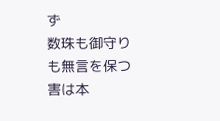ず
数珠も御守りも無言を保つ
害は本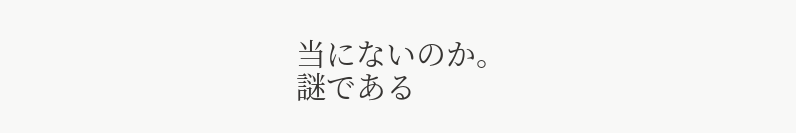当にないのか。
謎である